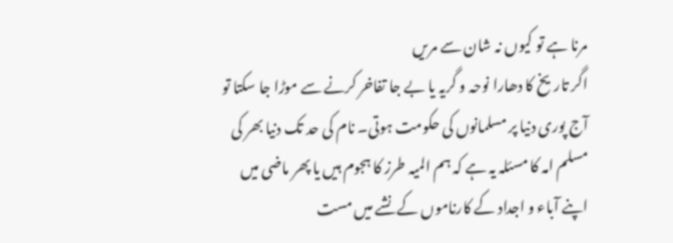مرنا ہے تو کیوں نہ شان سے مریں
اگر تاریخ کا دھارا نوحہ و گریہ یا بے جا تفاخر کرنے سے موڑا جا سکتا تو آج پوری دنیا پر مسلمانوں کی حکومت ہوتی۔ نام کی حد تک دنیا بھر کی مسلم امہ کا مسئلہ یہ ہے کہ ہم المیہ طرز کا ہجوم ہیں یا پھر ماضی میں اپنے آباء و اجداد کے کارناموں کے نشے میں مست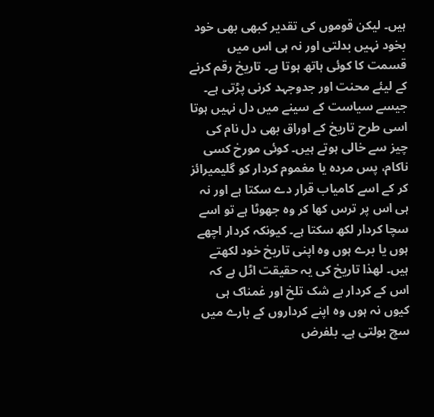ہیں۔ لیکن قوموں کی تقدیر کبھی بھی خود بخود نہیں بدلتی اور نہ ہی اس میں قسمت کا کوئی ہاتھ ہوتا ہے۔ تاریخ رقم کرنے کے لیئے محنت اور جدوجہد کرنی پڑتی ہے۔ جیسے سیاست کے سینے میں دل نہیں ہوتا اسی طرح تاریخ کے اوراق بھی دل نام کی چیز سے خالی ہوتے ہیں۔ کوئی مورخ کسی ناکام، پس مردہ یا مغموم کردار کو گلیمیرائز کر کے اسے کامیاب قرار دے سکتا ہے اور نہ ہی اس پر ترس کھا کر وہ جھوٹا ہے تو اسے سچا کردار لکھ سکتا ہے۔ کیونکہ کردار اچھے ہوں یا برے ہوں وہ اپنی تاریخ خود لکھتے ہیں۔ لھذا تاریخ کی یہ حقیقت اٹل ہے کہ اس کے کردار بے شک تلخ اور غمناک ہی کیوں نہ ہوں وہ اپنے کرداروں کے بارے میں سچ بولتی ہے۔ بلفرض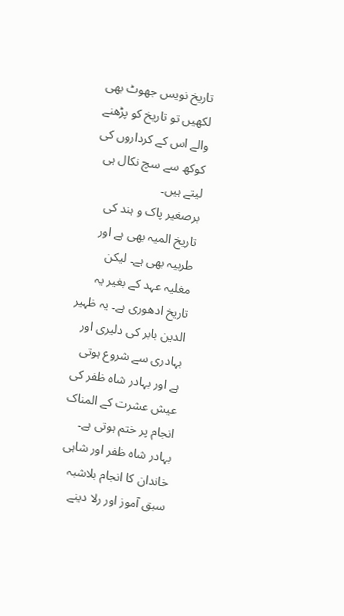تاریخ نویس جھوٹ بھی لکھیں تو تاریخ کو پڑھنے والے اس کے کرداروں کی کوکھ سے سچ نکال ہی لیتے ہیں۔
برصغیر پاک و ہند کی تاریخ المیہ بھی ہے اور طربیہ بھی ہے۔ لیکن مغلیہ عہد کے بغیر یہ تاریخ ادھوری ہے۔ یہ ظہیر الدین بابر کی دلیری اور بہادری سے شروع ہوتی ہے اور بہادر شاہ ظفر کی عیش عشرت کے المناک انجام پر ختم ہوتی ہے۔ بہادر شاہ ظفر اور شاہی خاندان کا انجام بلاشبہ سبق آموز اور رلا دینے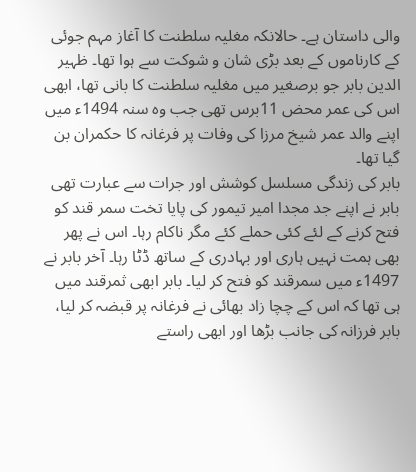والی داستان ہے۔ حالانکہ مغلیہ سلطنت کا آغاز مہم جوئی کے کارناموں کے بعد بڑی شان و شوکت سے ہوا تھا۔ ظہیر الدین بابر جو برصغیر میں مغلیہ سلطنت کا بانی تھا، ابھی اس کی عمر محض 11برس تھی جب وہ سنہ 1494ء میں اپنے والد عمر شیخ مرزا کی وفات پر فرغانہ کا حکمران بن گیا تھا۔
بابر کی زندگی مسلسل کوشش اور جرات سے عبارت تھی بابر نے اپنے جد مجدا امیر تیمور کی پایا تخت سمر قند کو فتح کرنے کے لئے کئی حملے کئے مگر ناکام رہا۔ اس نے پھر بھی ہمت نہیں ہاری اور بہادری کے ساتھ ڈٹا رہا۔ آخر بابر نے 1497ء میں سمرقند کو فتح کر لیا۔ بابر ابھی ثمرقند میں ہی تھا کہ اس کے چچا زاد بھائی نے فرغانہ پر قبضہ کر لیا، بابر فرزانہ کی جانب بڑھا اور ابھی راستے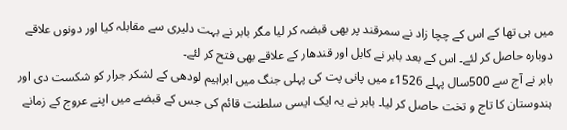میں ہی تھا کے اس کے چچا زاد نے سمرقند پر بھی قبضہ کر لیا مگر بابر نے بہت دلیری سے مقابلہ کیا اور دونوں علاقے دوبارہ حاصل کر لئے۔ اس کے بعد بابر نے کابل اور قندھار کے علاقے بھی فتح کر لئے۔
بابر نے آج سے 500سال پہلے 1526ء میں پانی پت کی پہلی جنگ میں ابراہیم لودھی کے لشکر جرار کو شکست دی اور ہندوستان کا تاج و تخت حاصل کر لیا۔ بابر نے یہ ایک ایسی سلطنت قائم کی جس کے قبضے میں اپنے عروج کے زمانے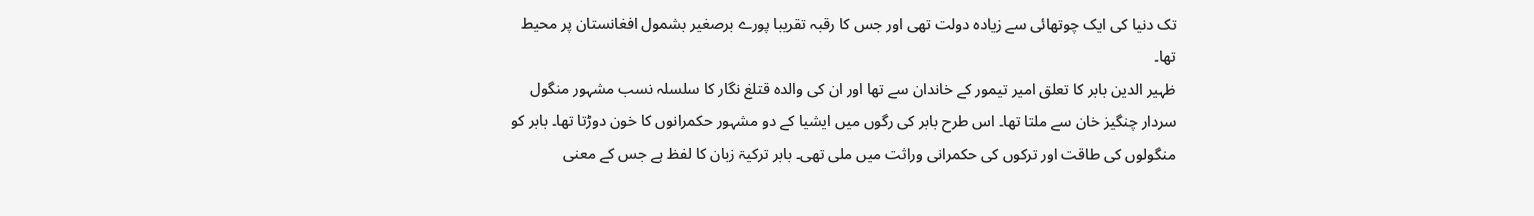تک دنیا کی ایک چوتھائی سے زیادہ دولت تھی اور جس کا رقبہ تقریبا پورے برصغیر بشمول افغانستان پر محیط تھا۔
ظہیر الدین بابر کا تعلق امیر تیمور کے خاندان سے تھا اور ان کی والدہ قتلغ نگار کا سلسلہ نسب مشہور منگول سردار چنگیز خان سے ملتا تھا۔ اس طرح بابر کی رگوں میں ایشیا کے دو مشہور حکمرانوں کا خون دوڑتا تھا۔ بابر کو منگولوں کی طاقت اور ترکوں کی حکمرانی وراثت میں ملی تھی۔ بابر ترکیۃ زبان کا لفظ ہے جس کے معنی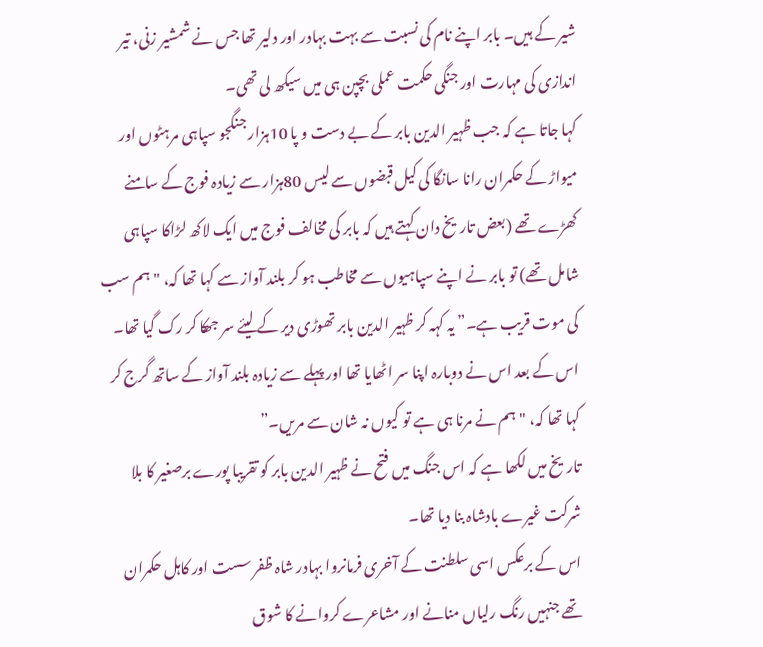شیر کے ہیں۔ بابر اپنے نام کی نسبت سے بہت بہادر اور دلیر تھا جس نے شمشیر زنی، تیر اندازی کی مہارت اور جنگی حکمت عملی بچپن ہی میں سیکھ لی تھی۔
کہا جاتا ہے کہ جب ظہیر الدین بابر کے بے دست و پا 10ہزار جنگجو سپاہی مرہٹوں اور میواڑ کے حکمران رانا سانگا کی کیل قبضوں سے لیس 80ہزار سے زیادہ فوج کے سامنے کھڑے تھے (بعض تاریخ دان کہتے ہیں کہ بابر کی مخالف فوج میں ایک لاکھ لڑاکا سپاہی شامل تھے) تو بابر نے اپنے سپاہیوں سے مخاطب ہو کر بلند آواز سے کہا تھا کہ، "ہم سب کی موت قریب ہے۔” یہ کہہ کر ظہیر الدین بابر تھوڑی دیر کے لیئے سر جھکا کر رک گیا تھا۔ اس کے بعد اس نے دوبارہ اپنا سر اٹھایا تھا اور پہلے سے زیادہ بلند آواز کے ساتھ گرج کر کہا تھا کہ، "ہم نے مرنا ہی ہے تو کیوں نہ شان سے مریں۔”
تاریخ میں لکھا ہے کہ اس جنگ میں فتح نے ظہیر الدین بابر کو تقریبا پورے برصغیر کا بلا شرکت غیرے بادشاہ بنا دیا تھا۔
اس کے برعکس اسی سلطنت کے آخری فرمانروا بہادر شاہ ظفر سست اور کاہل حکمران تھے جنہیں رنگ رلیاں منانے اور مشاعرے کروانے کا شوق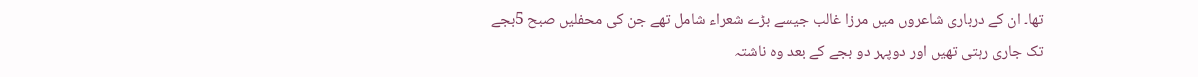تھا۔ ان کے درباری شاعروں میں مرزا غالب جیسے بڑے شعراء شامل تھے جن کی محفلیں صبح 5بجے تک جاری رہتی تھیں اور دوپہر دو بجے کے بعد وہ ناشتہ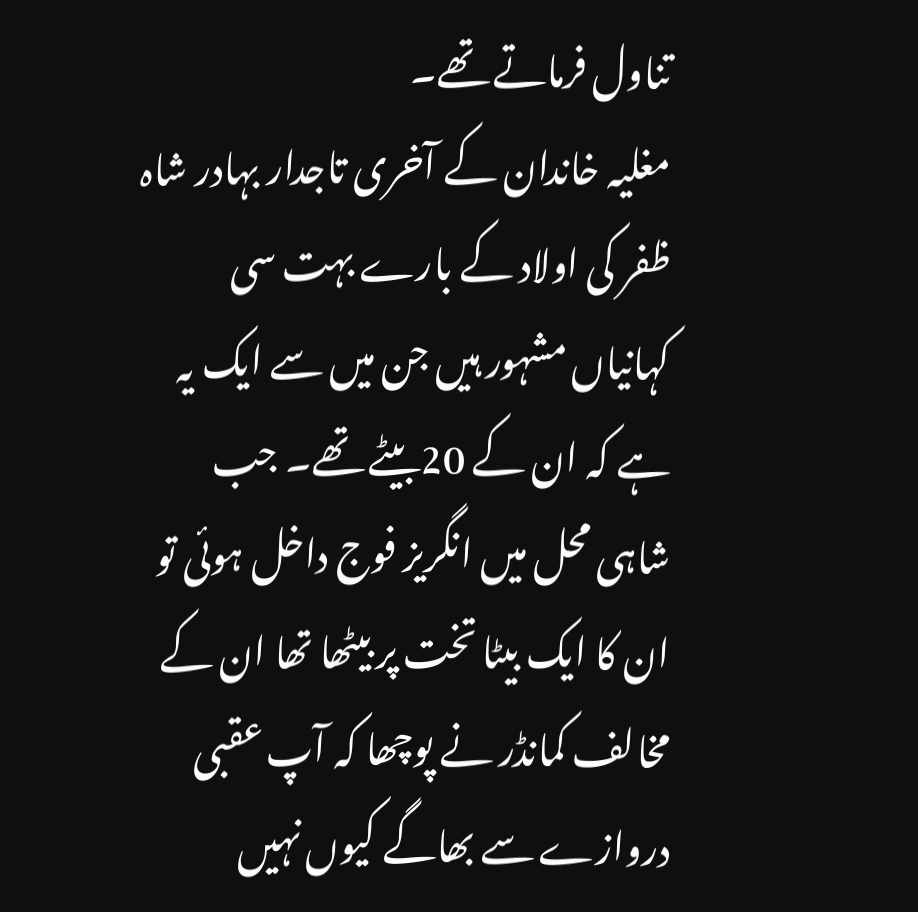تناول فرماتے تھے۔
مغلیہ خاندان کے آخری تاجدار بہادر شاہ ظفر کی اولاد کے بارے بہت سی کہانیاں مشہور ہیں جن میں سے ایک یہ ہے کہ ان کے 20بیٹے تھے۔ جب شاہی محل میں انگریز فوج داخل ہوئی تو ان کا ایک بیٹا تخت پر بیٹھا تھا ان کے مخالف کمانڈر نے پوچھا کہ آپ عقبی دروازے سے بھاگے کیوں نہیں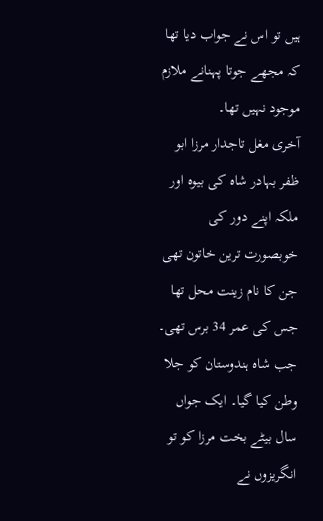ہیں تو اس نے جواب دیا تھا کہ مجھے جوتا پہنانے ملازم موجود نہیں تھا۔
آخری مغل تاجدار مرزا ابو ظفر بہادر شاہ کی بیوہ اور ملکہ اپنے دور کی خوبصورت ترین خاتون تھی جن کا نام زینت محل تھا جس کی عمر 34 برس تھی۔ جب شاہ ہندوستان کو جلا وطن کیا گیا۔ ایک جواں سال بیٹے بخت مرزا کو تو انگریزوں نے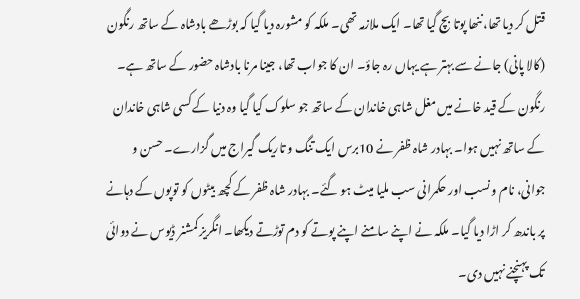قتل کر دیا تھا، ننھا پوتا بچ گیا تھا۔ ایک ملازمہ تھی۔ ملکہ کو مشورہ دیا گیا کہ بوڑھے بادشاہ کے ساتھ رنگون (کالا پانی) جانے سے بہتر ہے یہاں رہ جاؤ۔ ان کا جواب تھا، جینا مرنا بادشاہ حضور کے ساتھ ہے۔ رنگون کے قید خانے میں مغل شاہی خاندان کے ساتھ جو سلوک کیا گیا وہ دنیا کے کسی شاہی خاندان کے ساتھ نہیں ہوا۔ بہادر شاہ ظفر نے 10برس ایک تنگ و تاریک گیراج میں گزارے۔ حسن و جوانی، نام و نسب اور حکمرانی سب ملیا میٹ ہو گئے۔ بہادر شاہ ظفر کے کچھ بیٹوں کو توپوں کے دہانے پر باندھ کر اڑا دیا گیا۔ ملکہ نے اپنے سامنے اپنے پوتے کو دم توڑتے دیکھا۔ انگریز کمشنر ڈیوس نے دوائی تک پہنچنے نہیں دی۔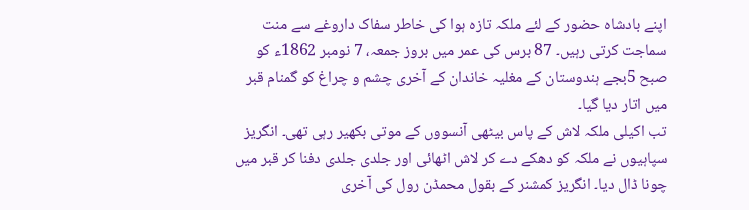اپنے بادشاہ حضور کے لئے ملکہ تازہ ہوا کی خاطر سفاک داروغے سے منت سماجت کرتی رہیں۔ 87 برس کی عمر میں بروز جمعہ، 7 نومبر 1862ء کو صبح 5بجے ہندوستان کے مغلیہ خاندان کے آخری چشم و چراغ کو گمنام قبر میں اتار دیا گیا۔
تب اکیلی ملکہ لاش کے پاس بیٹھی آنسووں کے موتی بکھیر رہی تھی۔ انگریز سپاہیوں نے ملکہ کو دھکے دے کر لاش اٹھائی اور جلدی جلدی دفنا کر قبر میں چونا ڈال دیا۔ انگریز کمشنر کے بقول محمڈن رول کی آخری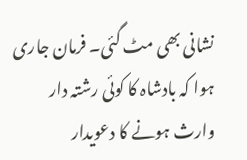نشانی بھی مٹ گئی۔ فرمان جاری ہوا کہ بادشاہ کا کوئی رشتہ دار وارث ہونے کا دعویدار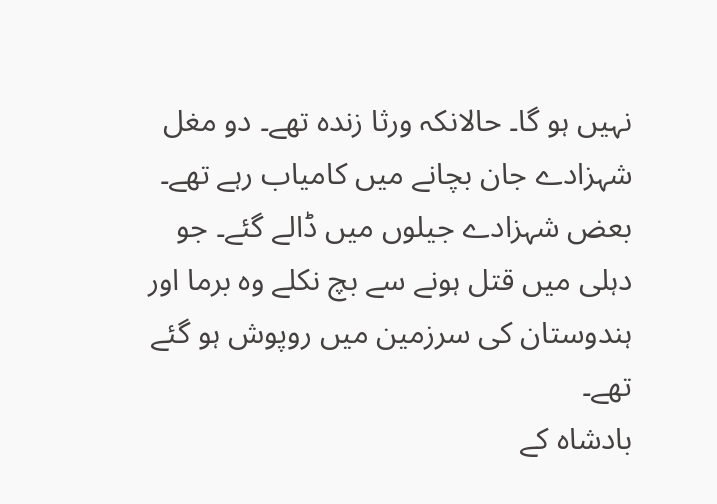نہیں ہو گا۔ حالانکہ ورثا زندہ تھے۔ دو مغل شہزادے جان بچانے میں کامیاب رہے تھے۔ بعض شہزادے جیلوں میں ڈالے گئے۔ جو دہلی میں قتل ہونے سے بچ نکلے وہ برما اور ہندوستان کی سرزمین میں روپوش ہو گئے تھے۔
بادشاہ کے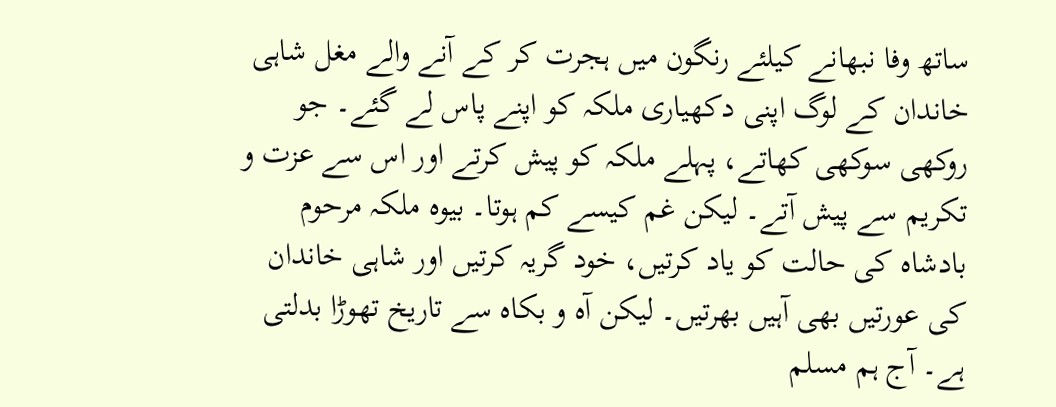ساتھ وفا نبھانے کیلئے رنگون میں ہجرت کر کے آنے والے مغل شاہی خاندان کے لوگ اپنی دکھیاری ملکہ کو اپنے پاس لے گئے۔ جو روکھی سوکھی کھاتے، پہلے ملکہ کو پیش کرتے اور اس سے عزت و تکریم سے پیش آتے۔ لیکن غم کیسے کم ہوتا۔ بیوہ ملکہ مرحوم بادشاہ کی حالت کو یاد کرتیں، خود گریہ کرتیں اور شاہی خاندان کی عورتیں بھی آہیں بھرتیں۔ لیکن آہ و بکاہ سے تاریخ تھوڑا بدلتی ہے۔ آج ہم مسلم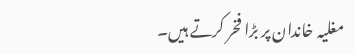مغلیہ خاندان پر بڑا فخر کرتے ہیں۔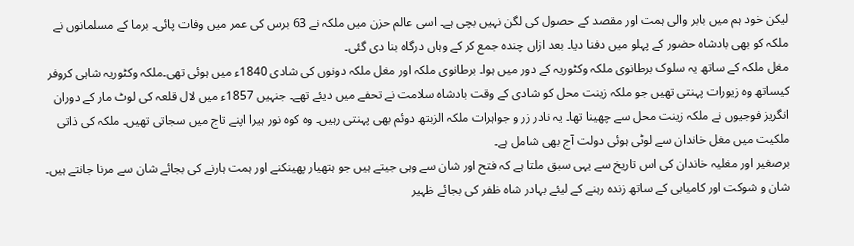لیکن خود ہم میں بابر والی ہمت اور مقصد کے حصول کی لگن نہیں بچی ہے۔ اسی عالم حزن میں ملکہ نے 63 برس کی عمر میں وفات پائی۔ برما کے مسلمانوں نے ملکہ کو بھی بادشاہ حضور کے پہلو میں دفنا دیا۔ بعد ازاں چندہ جمع کر کے وہاں درگاہ بنا دی گئی۔
مغل ملکہ کے ساتھ یہ سلوک برطانوی ملکہ وکٹوریہ کے دور میں ہوا۔ برطانوی ملکہ اور مغل ملکہ دونوں کی شادی 1840ء میں ہوئی تھی۔ملکہ وکٹوریہ شاہی کروفر کیساتھ وہ زیورات پہنتی تھیں جو ملکہ زینت محل کو شادی کے وقت بادشاہ سلامت نے تحفے میں دیئے تھے۔ جنہیں 1857ء میں لال قلعہ کی لوٹ مار کے دوران انگریز فوجیوں نے ملکہ زینت محل سے چھینا تھا۔ یہ نادر زر و جواہرات ملکہ الزبتھ دوئم بھی پہنتی رہیں۔ وہ کوہ نور ہیرا اپنے تاج میں سجاتی تھیں۔ ملکہ کی ذاتی ملکیت میں مغل خاندان سے لوٹی ہوئی دولت آج بھی شامل ہے۔
برصغیر اور مغلیہ خاندان کی اس تاریخ سے یہی سبق ملتا ہے کہ فتح اور شان سے وہی جیتے ہیں جو ہتھیار پھینکنے اور ہمت ہارنے کی بجائے شان سے مرنا جانتے ہیں۔ شان و شوکت اور کامیابی کے ساتھ زندہ رہنے کے لیئے بہادر شاہ ظفر کی بجائے ظہیر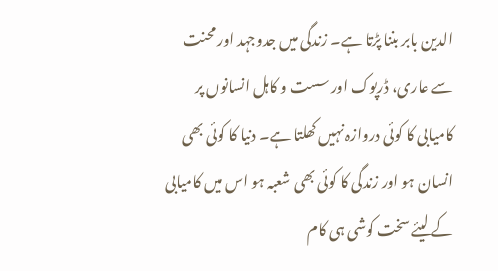الدین بابر بننا پڑتا ہے۔ زندگی میں جدوجہد اور محنت سے عاری، ڈرپوک اور سست و کاہل انسانوں پر کامیابی کا کوئی دروازہ نہیں کھلتا ہے۔ دنیا کا کوئی بھی انسان ہو اور زندگی کا کوئی بھی شعبہ ہو اس میں کامیابی کے لیئے سخت کوشی ہی کام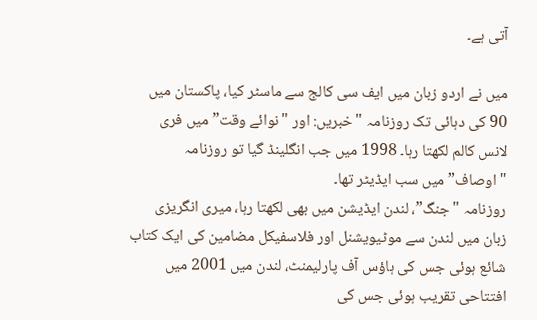آتی ہے۔

میں نے اردو زبان میں ایف سی کالج سے ماسٹر کیا، پاکستان میں 90 کی دہائی تک روزنامہ "خبریں: اور "نوائے وقت” میں فری لانس کالم لکھتا رہا۔ 1998 میں جب انگلینڈ گیا تو روزنامہ "اوصاف” میں سب ایڈیٹر تھا۔
روزنامہ "جنگ”، لندن ایڈیشن میں بھی لکھتا رہا، میری انگریزی زبان میں لندن سے موٹیویشنل اور فلاسفیکل مضامین کی ایک کتاب شائع ہوئی جس کی ہاؤس آف پارلیمنٹ، لندن میں 2001 میں افتتاحی تقریب ہوئی جس کی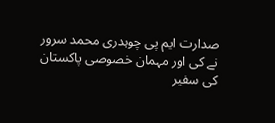صدارت ایم پی چوہدری محمد سرور نے کی اور مہمان خصوصی پاکستان کی سفیر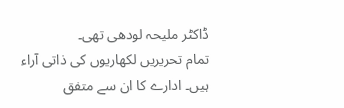ڈاکٹر ملیحہ لودھی تھی۔
تمام تحریریں لکھاریوں کی ذاتی آراء ہیں۔ ادارے کا ان سے متفق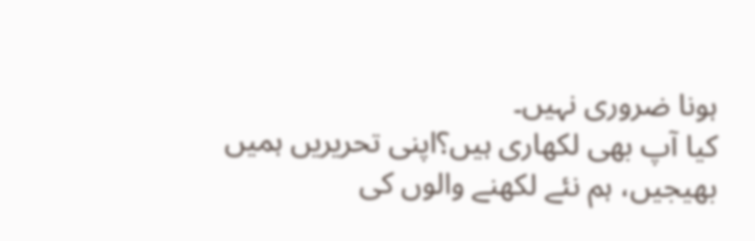ہونا ضروری نہیں۔
کیا آپ بھی لکھاری ہیں؟اپنی تحریریں ہمیں بھیجیں، ہم نئے لکھنے والوں کی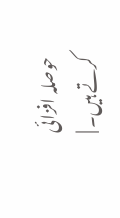حوصلہ افزائی کرتے ہیں۔ |